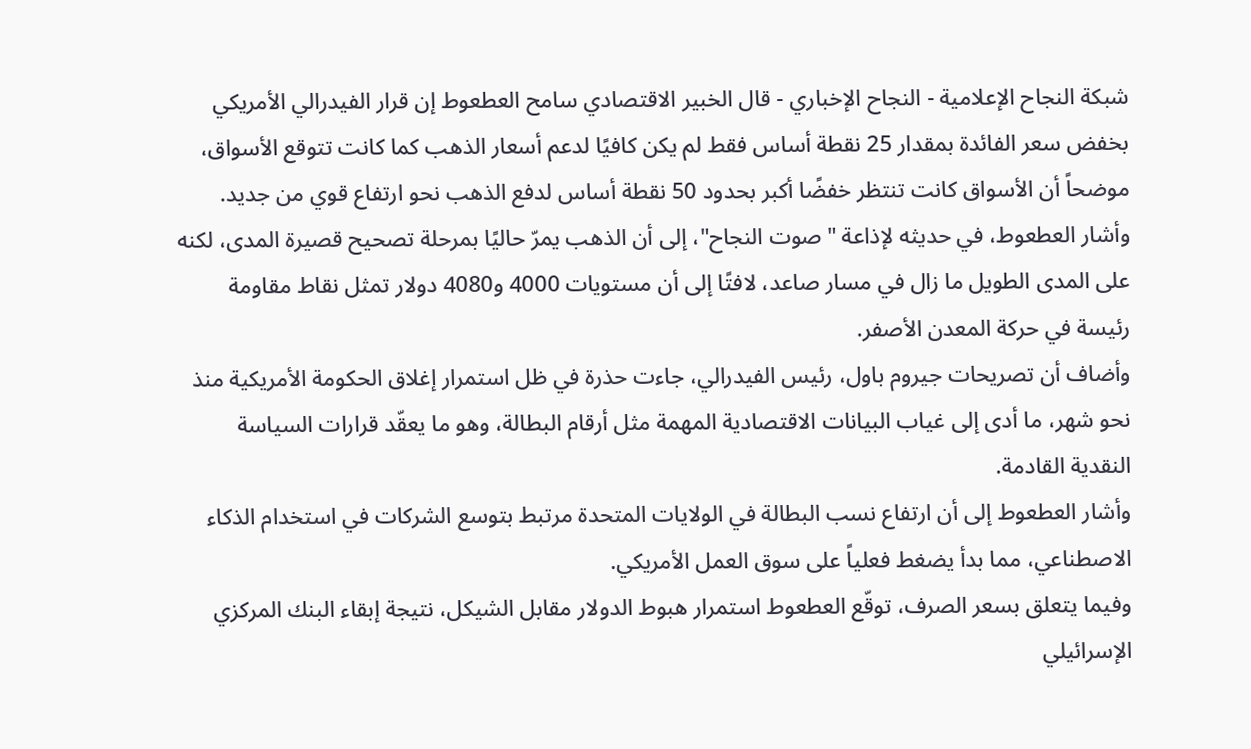شبكة النجاح الإعلامية - النجاح الإخباري - قال الخبير الاقتصادي سامح العطعوط إن قرار الفيدرالي الأمريكي بخفض سعر الفائدة بمقدار 25 نقطة أساس فقط لم يكن كافيًا لدعم أسعار الذهب كما كانت تتوقع الأسواق، موضحاً أن الأسواق كانت تنتظر خفضًا أكبر بحدود 50 نقطة أساس لدفع الذهب نحو ارتفاع قوي من جديد.
وأشار العطعوط، في حديثه لإذاعة "صوت النجاح"، إلى أن الذهب يمرّ حاليًا بمرحلة تصحيح قصيرة المدى، لكنه على المدى الطويل ما زال في مسار صاعد، لافتًا إلى أن مستويات 4000 و4080 دولار تمثل نقاط مقاومة رئيسة في حركة المعدن الأصفر.
وأضاف أن تصريحات جيروم باول، رئيس الفيدرالي، جاءت حذرة في ظل استمرار إغلاق الحكومة الأمريكية منذ نحو شهر، ما أدى إلى غياب البيانات الاقتصادية المهمة مثل أرقام البطالة، وهو ما يعقّد قرارات السياسة النقدية القادمة.
وأشار العطعوط إلى أن ارتفاع نسب البطالة في الولايات المتحدة مرتبط بتوسع الشركات في استخدام الذكاء الاصطناعي، مما بدأ يضغط فعلياً على سوق العمل الأمريكي.
وفيما يتعلق بسعر الصرف، توقّع العطعوط استمرار هبوط الدولار مقابل الشيكل، نتيجة إبقاء البنك المركزي الإسرائيلي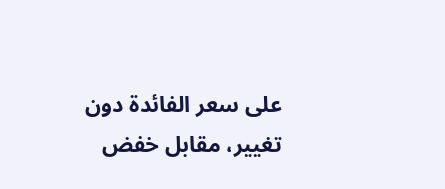على سعر الفائدة دون تغيير، مقابل خفض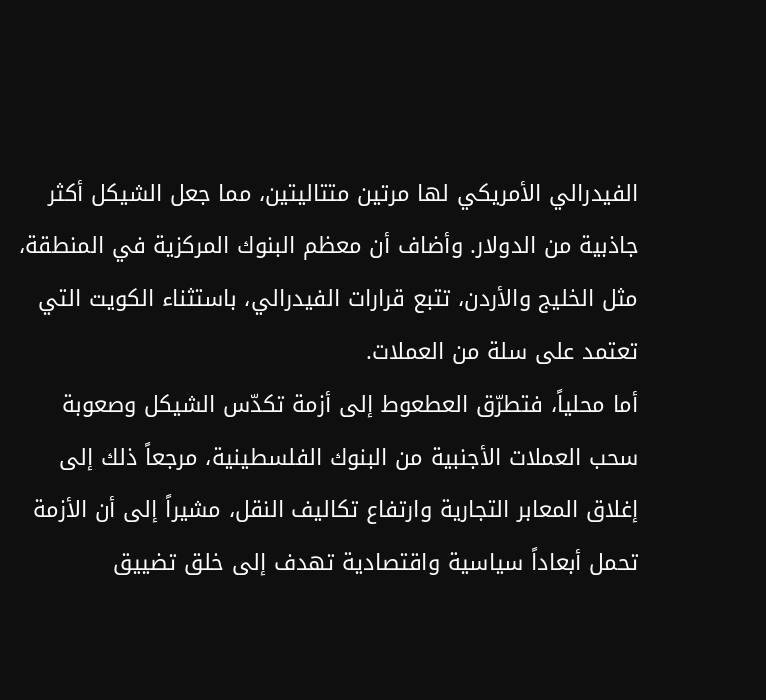الفيدرالي الأمريكي لها مرتين متتاليتين، مما جعل الشيكل أكثر جاذبية من الدولار. وأضاف أن معظم البنوك المركزية في المنطقة، مثل الخليج والأردن، تتبع قرارات الفيدرالي، باستثناء الكويت التي تعتمد على سلة من العملات.
أما محلياً، فتطرّق العطعوط إلى أزمة تكدّس الشيكل وصعوبة سحب العملات الأجنبية من البنوك الفلسطينية، مرجعاً ذلك إلى إغلاق المعابر التجارية وارتفاع تكاليف النقل، مشيراً إلى أن الأزمة تحمل أبعاداً سياسية واقتصادية تهدف إلى خلق تضييق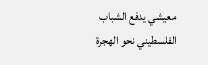معيشي يدفع الشباب الفلسطيني نحو الهجرة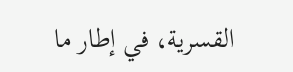القسرية، في إطار ما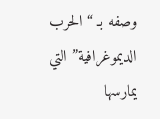وصفه بـ “الحرب الديموغرافية” التي يمارسها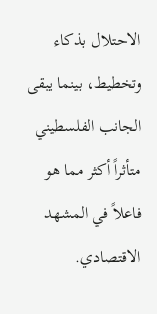الاحتلال بذكاء وتخطيط، بينما يبقى الجانب الفلسطيني متأثراً أكثر مما هو فاعلاً في المشهد الاقتصادي.